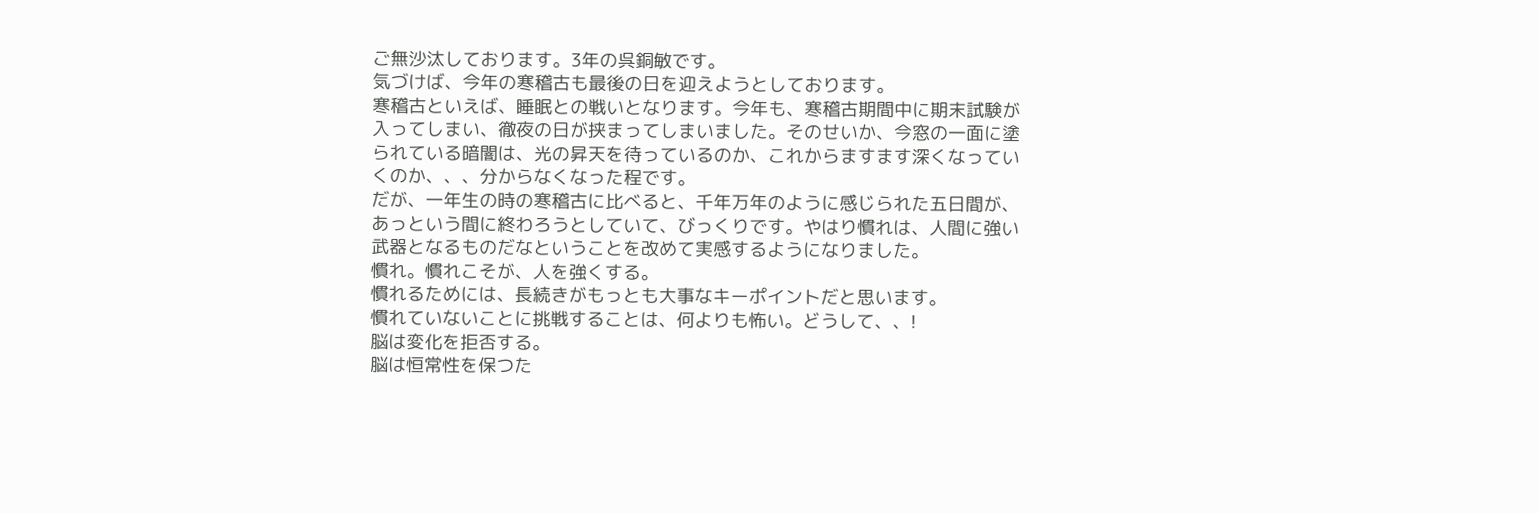ご無沙汰しております。3年の呉銅敏です。
気づけば、今年の寒稽古も最後の日を迎えようとしております。
寒稽古といえば、睡眠との戦いとなります。今年も、寒稽古期間中に期末試験が入ってしまい、徹夜の日が挟まってしまいました。そのせいか、今窓の一面に塗られている暗闇は、光の昇天を待っているのか、これからますます深くなっていくのか、、、分からなくなった程です。
だが、一年生の時の寒稽古に比べると、千年万年のように感じられた五日間が、あっという間に終わろうとしていて、びっくりです。やはり慣れは、人間に強い武器となるものだなということを改めて実感するようになりました。
慣れ。慣れこそが、人を強くする。
慣れるためには、長続きがもっとも大事なキーポイントだと思います。
慣れていないことに挑戦することは、何よりも怖い。どうして、、!
脳は変化を拒否する。
脳は恒常性を保つた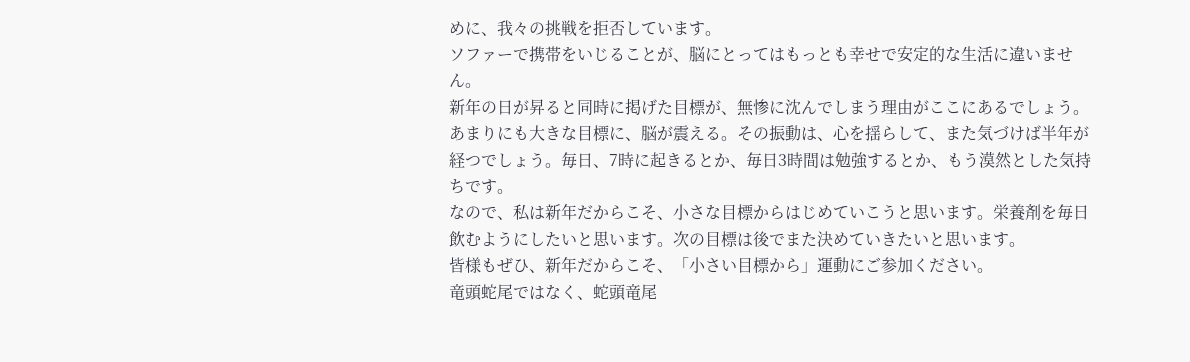めに、我々の挑戦を拒否しています。
ソファーで携帯をいじることが、脳にとってはもっとも幸せで安定的な生活に違いません。
新年の日が昇ると同時に掲げた目標が、無惨に沈んでしまう理由がここにあるでしょう。
あまりにも大きな目標に、脳が震える。その振動は、心を揺らして、また気づけば半年が経つでしょう。毎日、7時に起きるとか、毎日3時間は勉強するとか、もう漠然とした気持ちです。
なので、私は新年だからこそ、小さな目標からはじめていこうと思います。栄養剤を毎日飲むようにしたいと思います。次の目標は後でまた決めていきたいと思います。
皆様もぜひ、新年だからこそ、「小さい目標から」運動にご参加ください。
竜頭蛇尾ではなく、蛇頭竜尾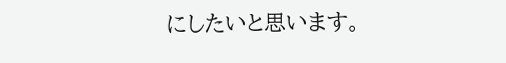にしたいと思います。